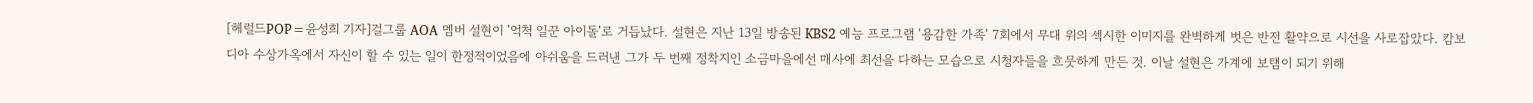[헤럴드POP=윤성희 기자]걸그룹 AOA 멤버 설현이 '억척 일꾼 아이돌'로 거듭났다. 설현은 지난 13일 방송된 KBS2 예능 프로그램 '용감한 가족' 7회에서 무대 위의 섹시한 이미지를 완벽하게 벗은 반전 활약으로 시선을 사로잡았다. 캄보디아 수상가옥에서 자신이 할 수 있는 일이 한정적이었음에 아쉬움을 드러낸 그가 두 번째 정착지인 소금마을에선 매사에 최선을 다하는 모습으로 시청자들을 흐뭇하게 만든 것. 이날 설현은 가계에 보탬이 되기 위해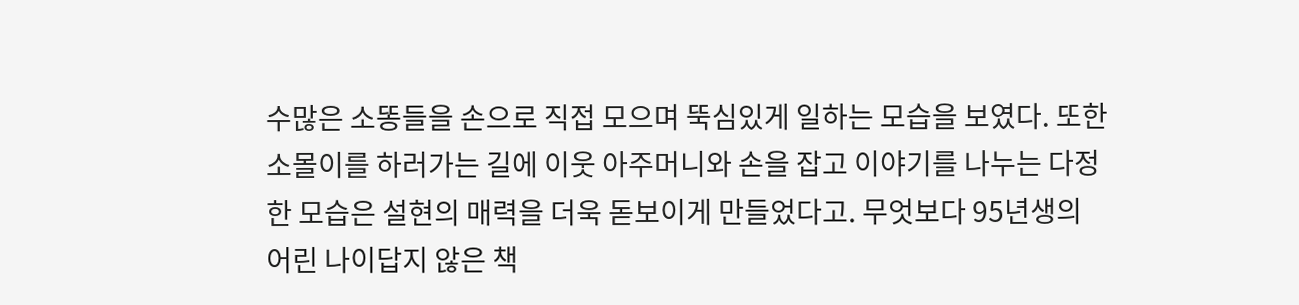수많은 소똥들을 손으로 직접 모으며 뚝심있게 일하는 모습을 보였다. 또한 소몰이를 하러가는 길에 이웃 아주머니와 손을 잡고 이야기를 나누는 다정한 모습은 설현의 매력을 더욱 돋보이게 만들었다고. 무엇보다 95년생의 어린 나이답지 않은 책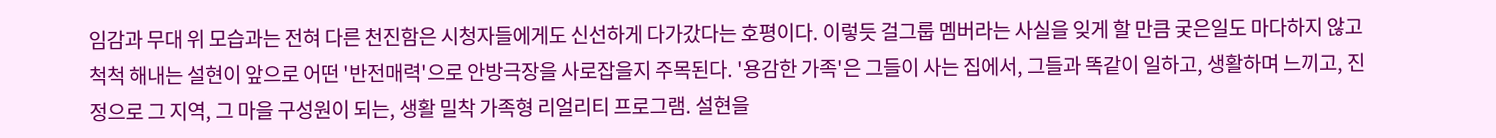임감과 무대 위 모습과는 전혀 다른 천진함은 시청자들에게도 신선하게 다가갔다는 호평이다. 이렇듯 걸그룹 멤버라는 사실을 잊게 할 만큼 궂은일도 마다하지 않고 척척 해내는 설현이 앞으로 어떤 '반전매력'으로 안방극장을 사로잡을지 주목된다. '용감한 가족'은 그들이 사는 집에서, 그들과 똑같이 일하고, 생활하며 느끼고, 진정으로 그 지역, 그 마을 구성원이 되는, 생활 밀착 가족형 리얼리티 프로그램. 설현을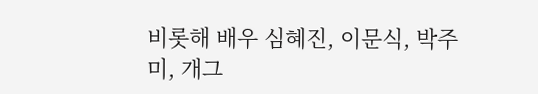비롯해 배우 심혜진, 이문식, 박주미, 개그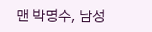맨 박명수, 남성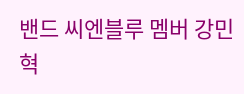밴드 씨엔블루 멤버 강민혁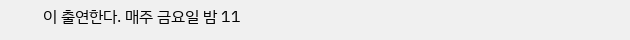이 출연한다. 매주 금요일 밤 11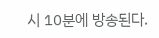시 10분에 방송된다.